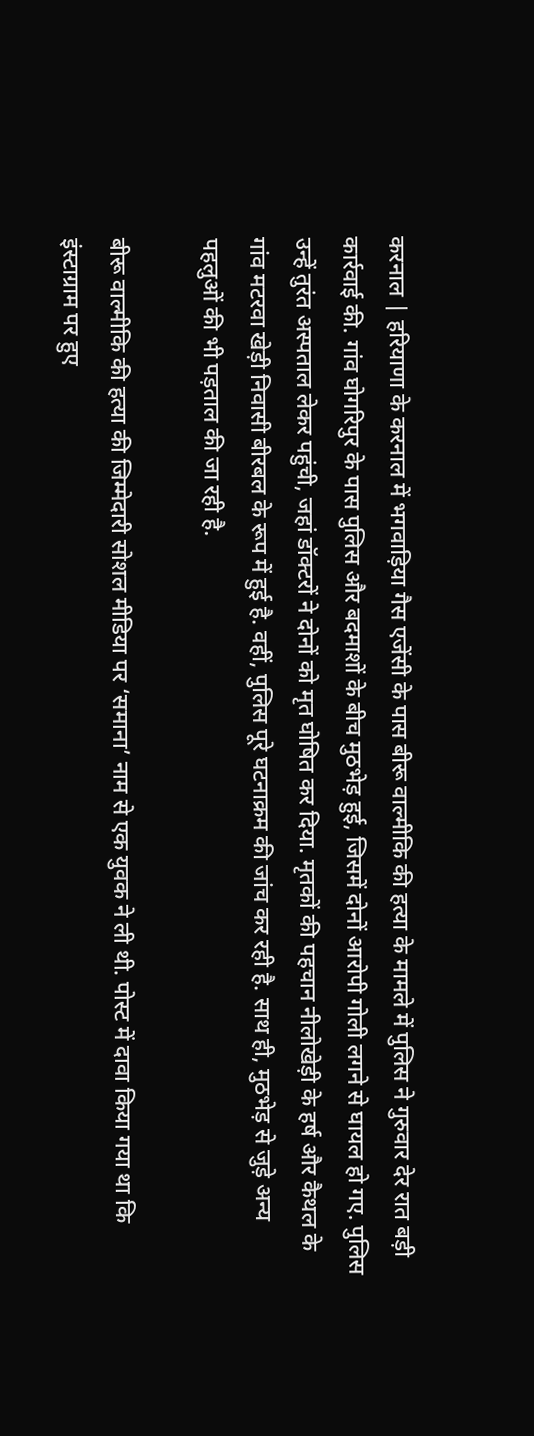करनाल | हरियाणा के करनाल में भगवाड़िया गैस एजेंसी के पास बीरू वाल्मीकि की हत्या के मामले में पुलिस ने गुरुवार देर रात बड़ी कार्रवाई की. गांव घोगरिपुर के पास पुलिस और बदमाशों के बीच मुठभेड़ हुई, जिसमें दोनों आरोपी गोली लगने से घायल हो गए. पुलिस उन्हें तुरंत अस्पताल लेकर पहुंची, जहां डॉक्टरों ने दोनों को मृत घोषित कर दिया. मृतकों की पहचान नीलोखेड़ी के हर्ष और कैथल के गांव मटरवा खेड़ी निवासी बीरबल के रूप में हुई है. वहीं, पुलिस पूरे घटनाक्रम की जांच कर रही है. साथ ही, मुठभेड़ से जुड़े अन्य पहलुओं की भी पड़ताल की जा रही है.

बीरू वाल्मीकि की हत्या की जिम्मेदारी सोशल मीडिया पर ‘समाना’ नाम से एक युवक ने ली थी. पोस्ट में दावा किया गया था कि इंस्टाग्राम पर हुए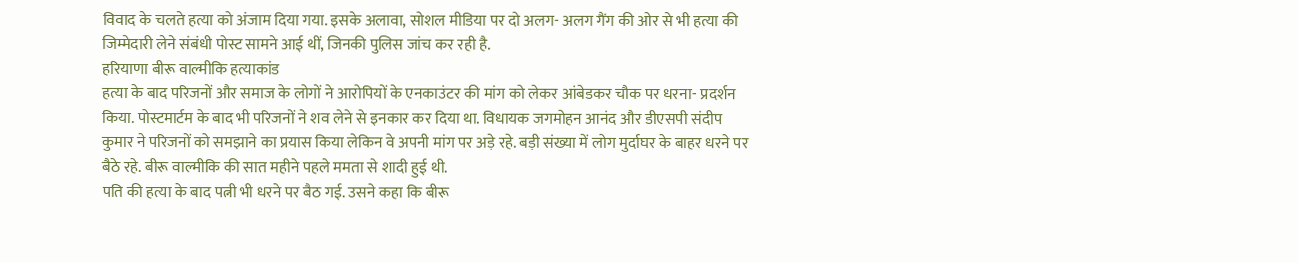विवाद के चलते हत्या को अंजाम दिया गया. इसके अलावा, सोशल मीडिया पर दो अलग- अलग गैंग की ओर से भी हत्या की जिम्मेदारी लेने संबंधी पोस्ट सामने आई थीं, जिनकी पुलिस जांच कर रही है.
हरियाणा बीरू वाल्मीकि हत्याकांड
हत्या के बाद परिजनों और समाज के लोगों ने आरोपियों के एनकाउंटर की मांग को लेकर आंबेडकर चौक पर धरना- प्रदर्शन किया. पोस्टमार्टम के बाद भी परिजनों ने शव लेने से इनकार कर दिया था. विधायक जगमोहन आनंद और डीएसपी संदीप कुमार ने परिजनों को समझाने का प्रयास किया लेकिन वे अपनी मांग पर अड़े रहे. बड़ी संख्या में लोग मुर्दाघर के बाहर धरने पर बैठे रहे. बीरू वाल्मीकि की सात महीने पहले ममता से शादी हुई थी.
पति की हत्या के बाद पत्नी भी धरने पर बैठ गई. उसने कहा कि बीरू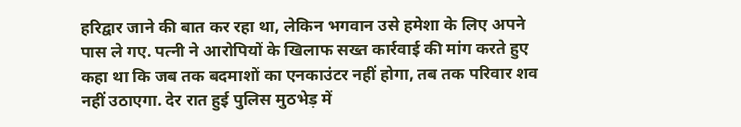हरिद्वार जाने की बात कर रहा था, लेकिन भगवान उसे हमेशा के लिए अपने पास ले गए. पत्नी ने आरोपियों के खिलाफ सख्त कार्रवाई की मांग करते हुए कहा था कि जब तक बदमाशों का एनकाउंटर नहीं होगा, तब तक परिवार शव नहीं उठाएगा. देर रात हुई पुलिस मुठभेड़ में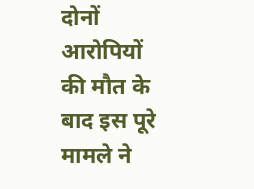दोनों आरोपियों की मौत के बाद इस पूरे मामले ने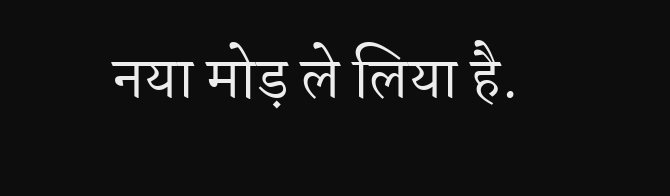नया मोड़ ले लिया है.